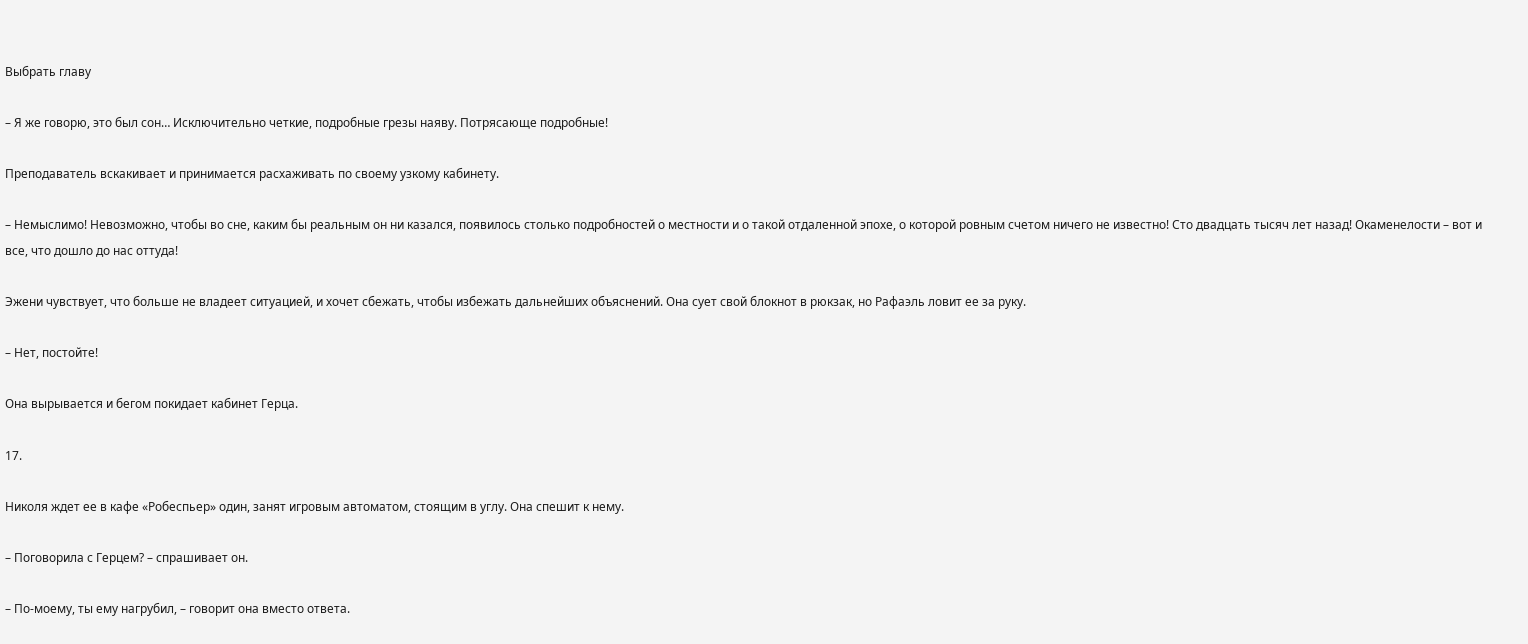Выбрать главу

– Я же говорю, это был сон… Исключительно четкие, подробные грезы наяву. Потрясающе подробные!

Преподаватель вскакивает и принимается расхаживать по своему узкому кабинету.

– Немыслимо! Невозможно, чтобы во сне, каким бы реальным он ни казался, появилось столько подробностей о местности и о такой отдаленной эпохе, о которой ровным счетом ничего не известно! Сто двадцать тысяч лет назад! Окаменелости – вот и все, что дошло до нас оттуда!

Эжени чувствует, что больше не владеет ситуацией, и хочет сбежать, чтобы избежать дальнейших объяснений. Она сует свой блокнот в рюкзак, но Рафаэль ловит ее за руку.

– Нет, постойте!

Она вырывается и бегом покидает кабинет Герца.

17.

Николя ждет ее в кафе «Робеспьер» один, занят игровым автоматом, стоящим в углу. Она спешит к нему.

– Поговорила с Герцем? – спрашивает он.

– По-моему, ты ему нагрубил, – говорит она вместо ответа.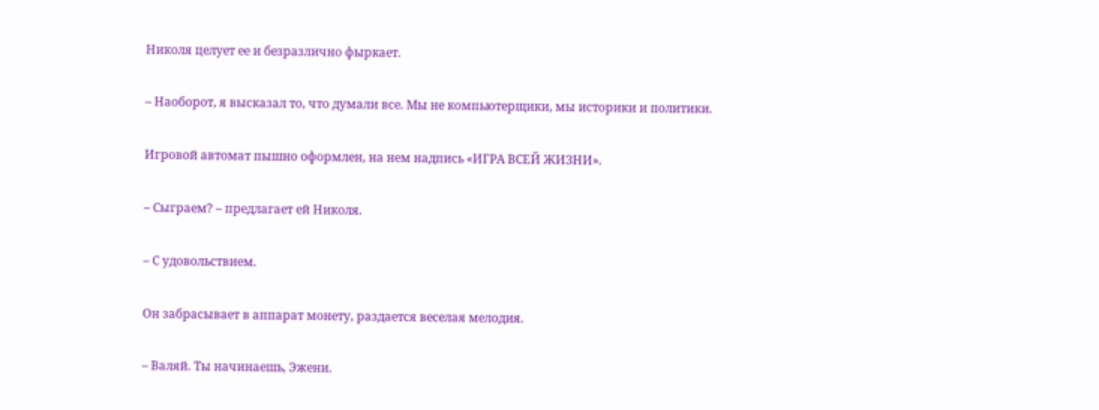Николя целует ее и безразлично фыркает.

– Наоборот, я высказал то, что думали все. Мы не компьютерщики, мы историки и политики.

Игровой автомат пышно оформлен, на нем надпись «ИГРА ВСЕЙ ЖИЗНИ».

– Сыграем? – предлагает ей Николя.

– С удовольствием.

Он забрасывает в аппарат монету, раздается веселая мелодия.

– Валяй. Ты начинаешь, Эжени.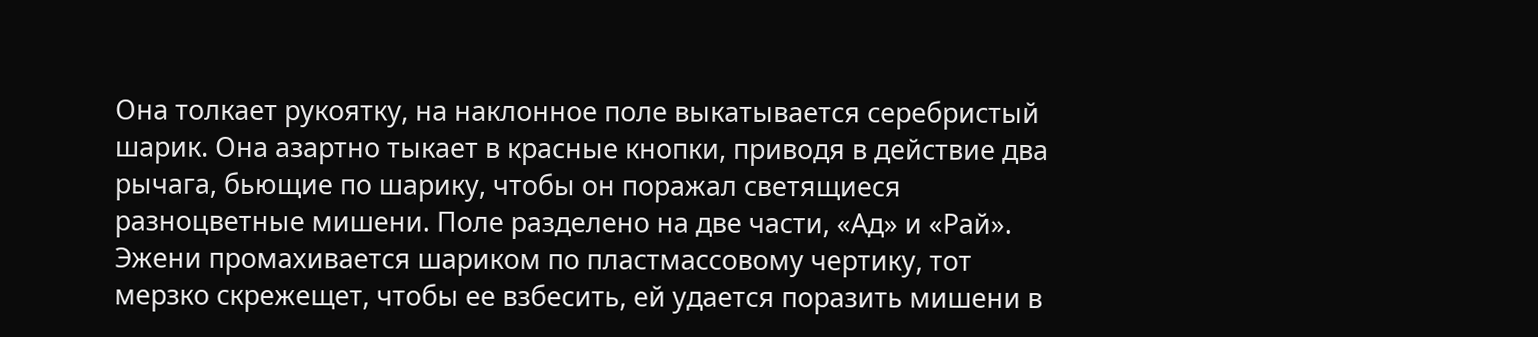Она толкает рукоятку, на наклонное поле выкатывается серебристый шарик. Она азартно тыкает в красные кнопки, приводя в действие два рычага, бьющие по шарику, чтобы он поражал светящиеся разноцветные мишени. Поле разделено на две части, «Ад» и «Рай». Эжени промахивается шариком по пластмассовому чертику, тот мерзко скрежещет, чтобы ее взбесить, ей удается поразить мишени в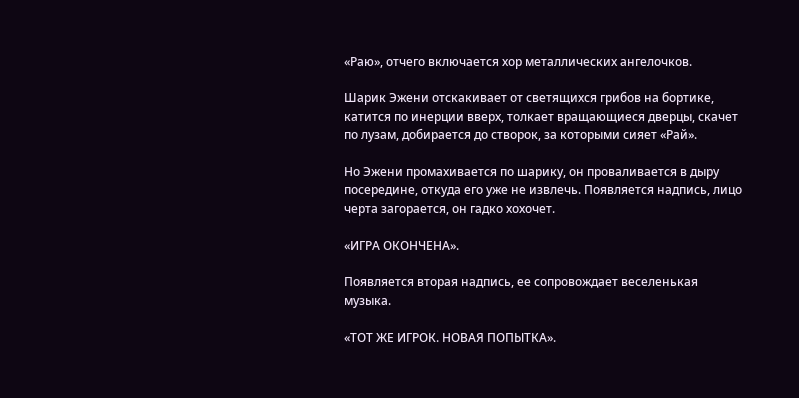«Раю», отчего включается хор металлических ангелочков.

Шарик Эжени отскакивает от светящихся грибов на бортике, катится по инерции вверх, толкает вращающиеся дверцы, скачет по лузам, добирается до створок, за которыми сияет «Рай».

Но Эжени промахивается по шарику, он проваливается в дыру посередине, откуда его уже не извлечь. Появляется надпись, лицо черта загорается, он гадко хохочет.

«ИГРА ОКОНЧЕНА».

Появляется вторая надпись, ее сопровождает веселенькая музыка.

«ТОТ ЖЕ ИГРОК. НОВАЯ ПОПЫТКА».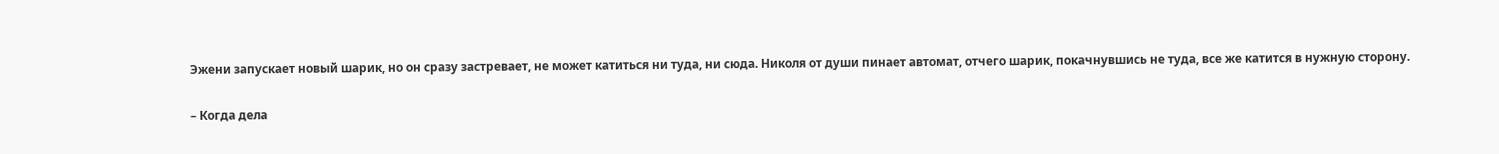Эжени запускает новый шарик, но он сразу застревает, не может катиться ни туда, ни сюда. Николя от души пинает автомат, отчего шарик, покачнувшись не туда, все же катится в нужную сторону.

– Когда дела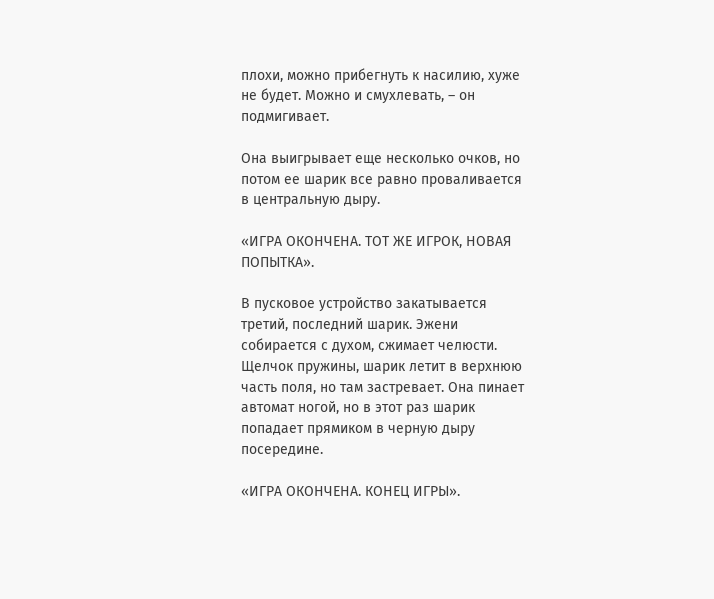плохи, можно прибегнуть к насилию, хуже не будет. Можно и смухлевать, – он подмигивает.

Она выигрывает еще несколько очков, но потом ее шарик все равно проваливается в центральную дыру.

«ИГРА ОКОНЧЕНА. ТОТ ЖЕ ИГРОК, НОВАЯ ПОПЫТКА».

В пусковое устройство закатывается третий, последний шарик. Эжени собирается с духом, сжимает челюсти. Щелчок пружины, шарик летит в верхнюю часть поля, но там застревает. Она пинает автомат ногой, но в этот раз шарик попадает прямиком в черную дыру посередине.

«ИГРА ОКОНЧЕНА. КОНЕЦ ИГРЫ».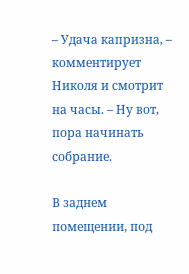– Удача капризна, – комментирует Николя и смотрит на часы. – Ну вот, пора начинать собрание.

В заднем помещении, под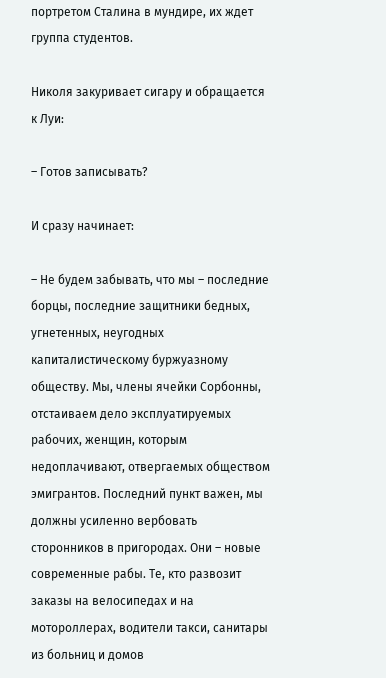портретом Сталина в мундире, их ждет группа студентов.

Николя закуривает сигару и обращается к Луи:

– Готов записывать?

И сразу начинает:

– Не будем забывать, что мы – последние борцы, последние защитники бедных, угнетенных, неугодных капиталистическому буржуазному обществу. Мы, члены ячейки Сорбонны, отстаиваем дело эксплуатируемых рабочих, женщин, которым недоплачивают, отвергаемых обществом эмигрантов. Последний пункт важен, мы должны усиленно вербовать сторонников в пригородах. Они – новые современные рабы. Те, кто развозит заказы на велосипедах и на мотороллерах, водители такси, санитары из больниц и домов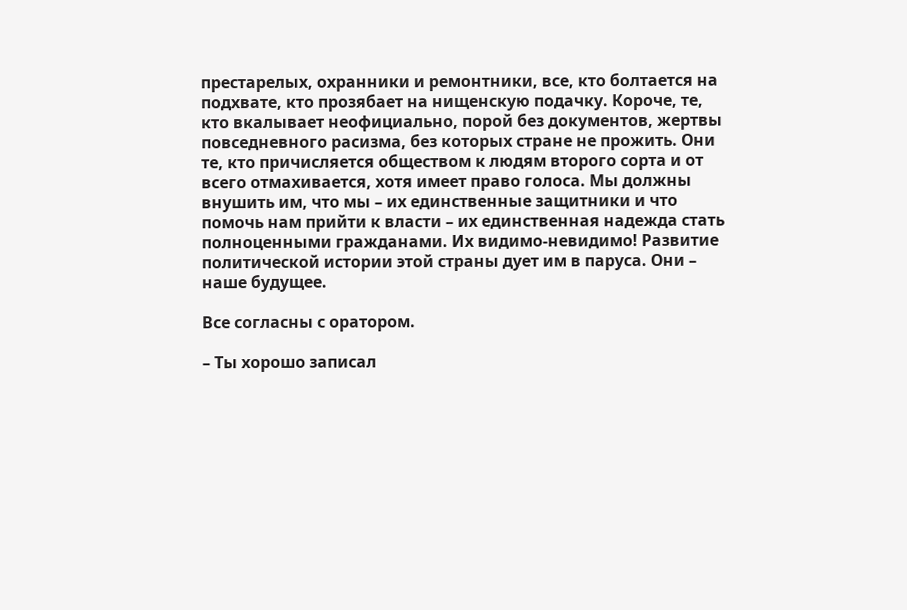престарелых, охранники и ремонтники, все, кто болтается на подхвате, кто прозябает на нищенскую подачку. Короче, те, кто вкалывает неофициально, порой без документов, жертвы повседневного расизма, без которых стране не прожить. Они те, кто причисляется обществом к людям второго сорта и от всего отмахивается, хотя имеет право голоса. Мы должны внушить им, что мы – их единственные защитники и что помочь нам прийти к власти – их единственная надежда стать полноценными гражданами. Их видимо-невидимо! Развитие политической истории этой страны дует им в паруса. Они – наше будущее.

Все согласны с оратором.

– Ты хорошо записал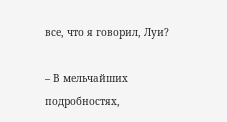все, что я говорил, Луи?

– В мельчайших подробностях,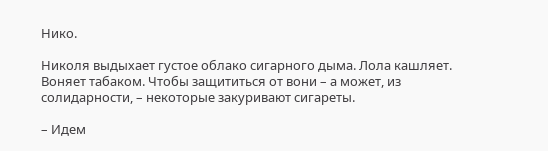Нико.

Николя выдыхает густое облако сигарного дыма. Лола кашляет. Воняет табаком. Чтобы защититься от вони – а может, из солидарности, – некоторые закуривают сигареты.

– Идем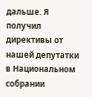дальше. Я получил директивы от нашей депутатки в Национальном собрании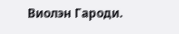Виолэн Гароди.